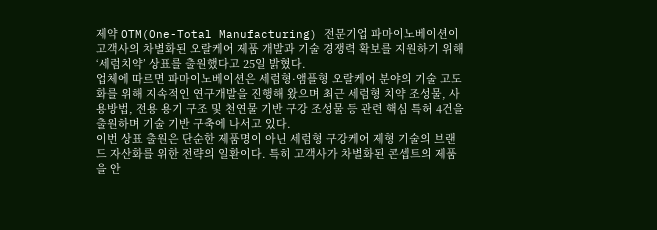제약 OTM(One-Total Manufacturing) 전문기업 파마이노베이션이 고객사의 차별화된 오랄케어 제품 개발과 기술 경쟁력 확보를 지원하기 위해 ‘세럼치약’ 상표를 출원했다고 25일 밝혔다.
업체에 따르면 파마이노베이션은 세럼형·앰플형 오랄케어 분야의 기술 고도화를 위해 지속적인 연구개발을 진행해 왔으며 최근 세럼형 치약 조성물, 사용방법, 전용 용기 구조 및 천연물 기반 구강 조성물 등 관련 핵심 특허 4건을 출원하며 기술 기반 구축에 나서고 있다.
이번 상표 출원은 단순한 제품명이 아닌 세럼형 구강케어 제형 기술의 브랜드 자산화를 위한 전략의 일환이다. 특히 고객사가 차별화된 콘셉트의 제품을 안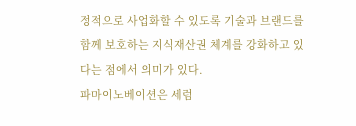정적으로 사업화할 수 있도록 기술과 브랜드를 함께 보호하는 지식재산권 체계를 강화하고 있다는 점에서 의미가 있다.
파마이노베이션은 세럼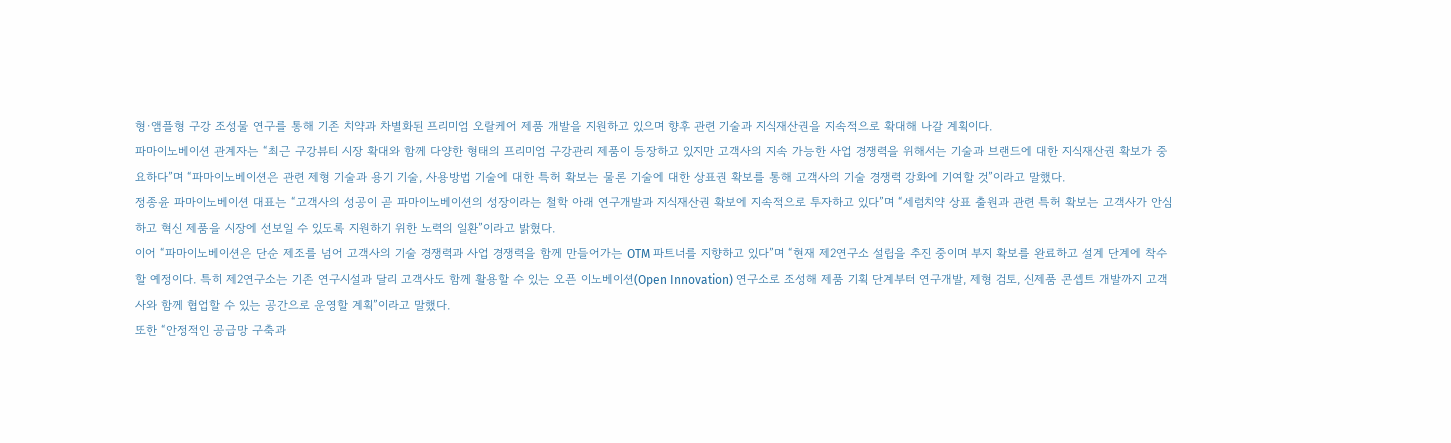형·앰플형 구강 조성물 연구를 통해 기존 치약과 차별화된 프리미엄 오랄케어 제품 개발을 지원하고 있으며 향후 관련 기술과 지식재산권을 지속적으로 확대해 나갈 계획이다.
파마이노베이션 관계자는 “최근 구강뷰티 시장 확대와 함께 다양한 형태의 프리미엄 구강관리 제품이 등장하고 있지만 고객사의 지속 가능한 사업 경쟁력을 위해서는 기술과 브랜드에 대한 지식재산권 확보가 중요하다”며 “파마이노베이션은 관련 제형 기술과 용기 기술, 사용방법 기술에 대한 특허 확보는 물론 기술에 대한 상표권 확보를 통해 고객사의 기술 경쟁력 강화에 기여할 것”이라고 말했다.
정종윤 파마이노베이션 대표는 “고객사의 성공이 곧 파마이노베이션의 성장이라는 철학 아래 연구개발과 지식재산권 확보에 지속적으로 투자하고 있다”며 “세럼치약 상표 출원과 관련 특허 확보는 고객사가 안심하고 혁신 제품을 시장에 선보일 수 있도록 지원하기 위한 노력의 일환”이라고 밝혔다.
이어 “파마이노베이션은 단순 제조를 넘어 고객사의 기술 경쟁력과 사업 경쟁력을 함께 만들어가는 OTM 파트너를 지향하고 있다”며 “현재 제2연구소 설립을 추진 중이며 부지 확보를 완료하고 설계 단계에 착수할 예정이다. 특히 제2연구소는 기존 연구시설과 달리 고객사도 함께 활용할 수 있는 오픈 이노베이션(Open Innovation) 연구소로 조성해 제품 기획 단계부터 연구개발, 제형 검토, 신제품 콘셉트 개발까지 고객사와 함께 협업할 수 있는 공간으로 운영할 계획”이라고 말했다.
또한 “안정적인 공급망 구축과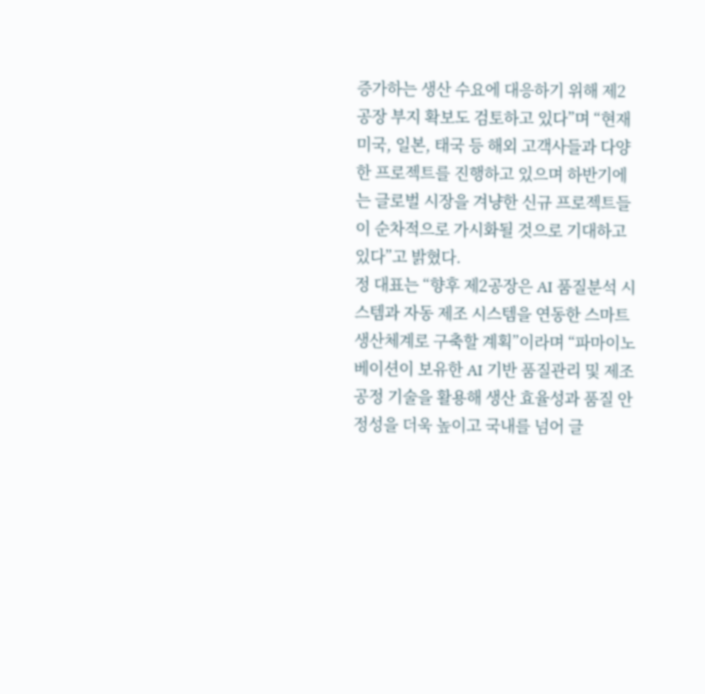증가하는 생산 수요에 대응하기 위해 제2공장 부지 확보도 검토하고 있다”며 “현재 미국, 일본, 태국 등 해외 고객사들과 다양한 프로젝트를 진행하고 있으며 하반기에는 글로벌 시장을 겨냥한 신규 프로젝트들이 순차적으로 가시화될 것으로 기대하고 있다”고 밝혔다.
정 대표는 “향후 제2공장은 AI 품질분석 시스템과 자동 제조 시스템을 연동한 스마트 생산체계로 구축할 계획”이라며 “파마이노베이션이 보유한 AI 기반 품질관리 및 제조 공정 기술을 활용해 생산 효율성과 품질 안정성을 더욱 높이고 국내를 넘어 글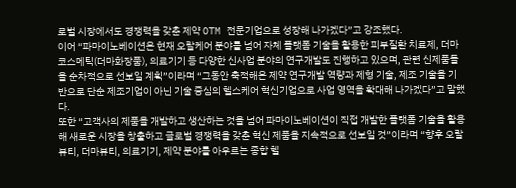로벌 시장에서도 경쟁력을 갖춘 제약 OTM 전문기업으로 성장해 나가겠다”고 강조했다.
이어 “파마이노베이션은 현재 오랄케어 분야를 넘어 자체 플랫폼 기술을 활용한 피부질환 치료제, 더마코스메틱(더마화장품), 의료기기 등 다양한 신사업 분야의 연구개발도 진행하고 있으며, 관련 신제품들을 순차적으로 선보일 계획”이라며 “그동안 축적해온 제약 연구개발 역량과 제형 기술, 제조 기술을 기반으로 단순 제조기업이 아닌 기술 중심의 헬스케어 혁신기업으로 사업 영역을 확대해 나가겠다”고 말했다.
또한 “고객사의 제품을 개발하고 생산하는 것을 넘어 파마이노베이션이 직접 개발한 플랫폼 기술을 활용해 새로운 시장을 창출하고 글로벌 경쟁력을 갖춘 혁신 제품을 지속적으로 선보일 것”이라며 “향후 오랄뷰티, 더마뷰티, 의료기기, 제약 분야를 아우르는 종합 헬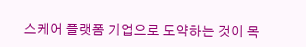스케어 플랫폼 기업으로 도약하는 것이 목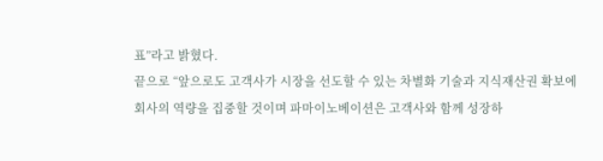표”라고 밝혔다.
끝으로 “앞으로도 고객사가 시장을 선도할 수 있는 차별화 기술과 지식재산권 확보에 회사의 역량을 집중할 것이며 파마이노베이션은 고객사와 함께 성장하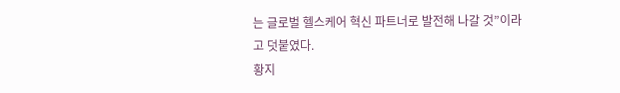는 글로벌 헬스케어 혁신 파트너로 발전해 나갈 것”이라고 덧붙였다.
황지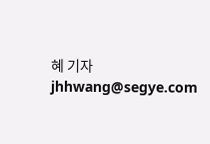혜 기자 jhhwang@segye.com